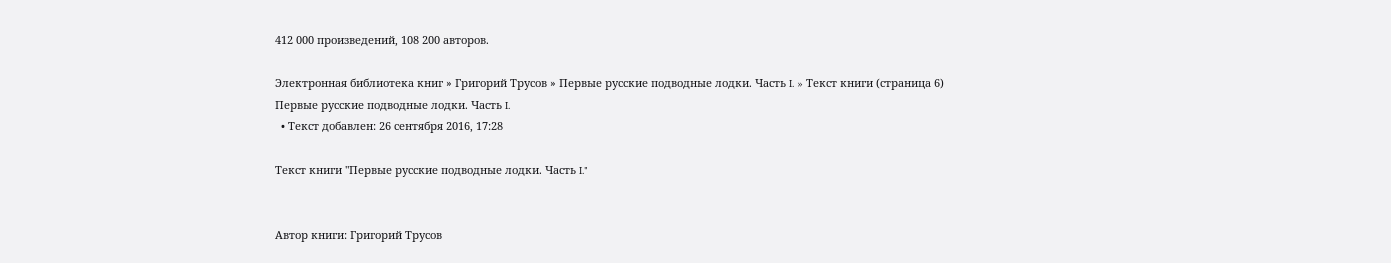412 000 произведений, 108 200 авторов.

Электронная библиотека книг » Григорий Трусов » Первые русские подводные лодки. Часть I. » Текст книги (страница 6)
Первые русские подводные лодки. Часть I.
  • Текст добавлен: 26 сентября 2016, 17:28

Текст книги "Первые русские подводные лодки. Часть I."


Автор книги: Григорий Трусов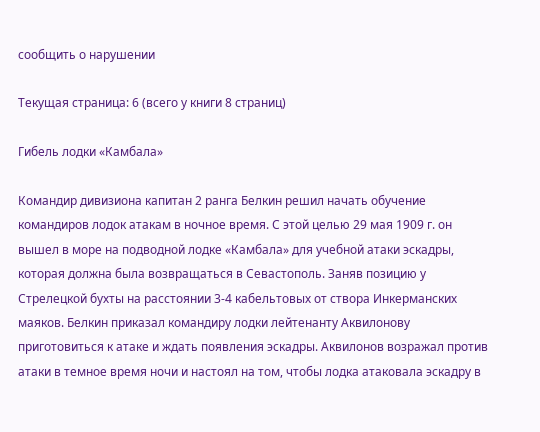сообщить о нарушении

Текущая страница: 6 (всего у книги 8 страниц)

Гибель лодки «Камбала»

Командир дивизиона капитан 2 ранга Белкин решил начать обучение командиров лодок атакам в ночное время. С этой целью 29 мая 1909 г. он вышел в море на подводной лодке «Камбала» для учебной атаки эскадры, которая должна была возвращаться в Севастополь. Заняв позицию у Стрелецкой бухты на расстоянии 3-4 кабельтовых от створа Инкерманских маяков. Белкин приказал командиру лодки лейтенанту Аквилонову приготовиться к атаке и ждать появления эскадры. Аквилонов возражал против атаки в темное время ночи и настоял на том, чтобы лодка атаковала эскадру в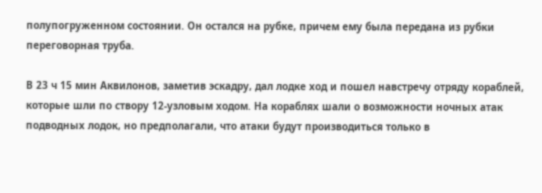полупогруженном состоянии. Он остался на рубке, причем ему была передана из рубки переговорная труба.

В 23 ч 15 мин Аквилонов, заметив эскадру, дал лодке ход и пошел навстречу отряду кораблей, которые шли по створу 12-узловым ходом. На кораблях шали о возможности ночных атак подводных лодок, но предполагали, что атаки будут производиться только в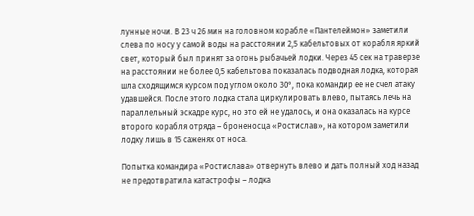лунные ночи. В 23 ч 26 мин на головном корабле «Пантелеймон» заметили слева по носу у самой воды на расстоянии 2,5 кабельтовых от корабля яркий свет, который был принят за огонь рыбачьей лодки. Через 45 сек на траверзе на расстоянии не более 0,5 кабельтова показалась подводная лодка, которая шла сходящимся курсом под углом около 30°, пока командир ее не счел атаку удавшейся. После этого лодка стала циркулировать влево, пытаясь лечь на параллельный эскадре курс, но это ей не удалось, и она оказалась на курсе второго корабля отряда – броненосца «Ростислав», на котором заметили лодку лишь в 15 саженях от носа.

Попытка командира «Ростислава» отвернуть влево и дать полный ход назад не предотвратила катастрофы – лодка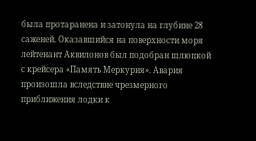была протаранена и затонула на глубине 28 саженей. Оказавшийся на поверхности моря лейтенант Аквилонов был подобран шлюпкой с крейсера «Память Меркурия». Авария произошла вследствие чрезмерного приближения лодки к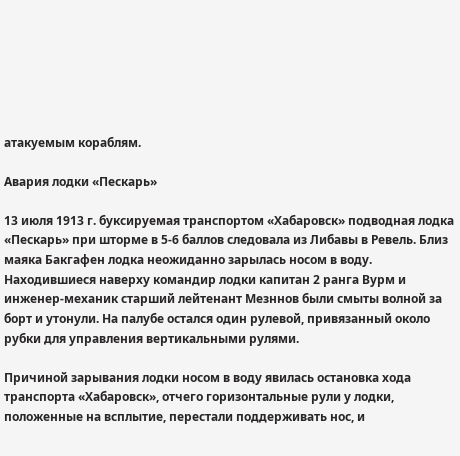атакуемым кораблям.

Авария лодки «Пескарь»

13 июля 1913 г. буксируемая транспортом «Хабаровск» подводная лодка «Пескарь» при шторме в 5-6 баллов следовала из Либавы в Ревель. Близ маяка Бакгафен лодка неожиданно зарылась носом в воду. Находившиеся наверху командир лодки капитан 2 ранга Вурм и инженер-механик старший лейтенант Мезннов были смыты волной за борт и утонули. На палубе остался один рулевой, привязанный около рубки для управления вертикальными рулями.

Причиной зарывания лодки носом в воду явилась остановка хода транспорта «Хабаровск», отчего горизонтальные рули у лодки, положенные на всплытие, перестали поддерживать нос, и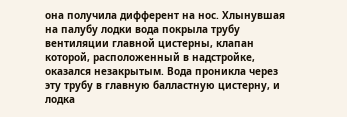она получила дифферент на нос. Хлынувшая на палубу лодки вода покрыла трубу вентиляции главной цистерны, клапан которой, расположенный в надстройке, оказался незакрытым. Вода проникла через эту трубу в главную балластную цистерну, и лодка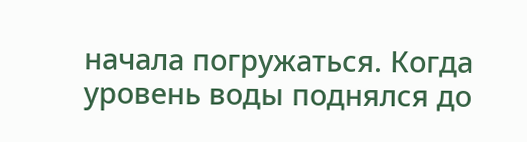начала погружаться. Когда уровень воды поднялся до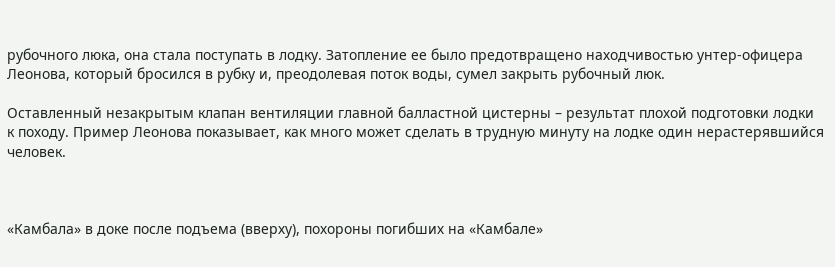рубочного люка, она стала поступать в лодку. Затопление ее было предотвращено находчивостью унтер-офицера Леонова, который бросился в рубку и, преодолевая поток воды, сумел закрыть рубочный люк.

Оставленный незакрытым клапан вентиляции главной балластной цистерны – результат плохой подготовки лодки к походу. Пример Леонова показывает, как много может сделать в трудную минуту на лодке один нерастерявшийся человек.



«Камбала» в доке после подъема (вверху), похороны погибших на «Камбале»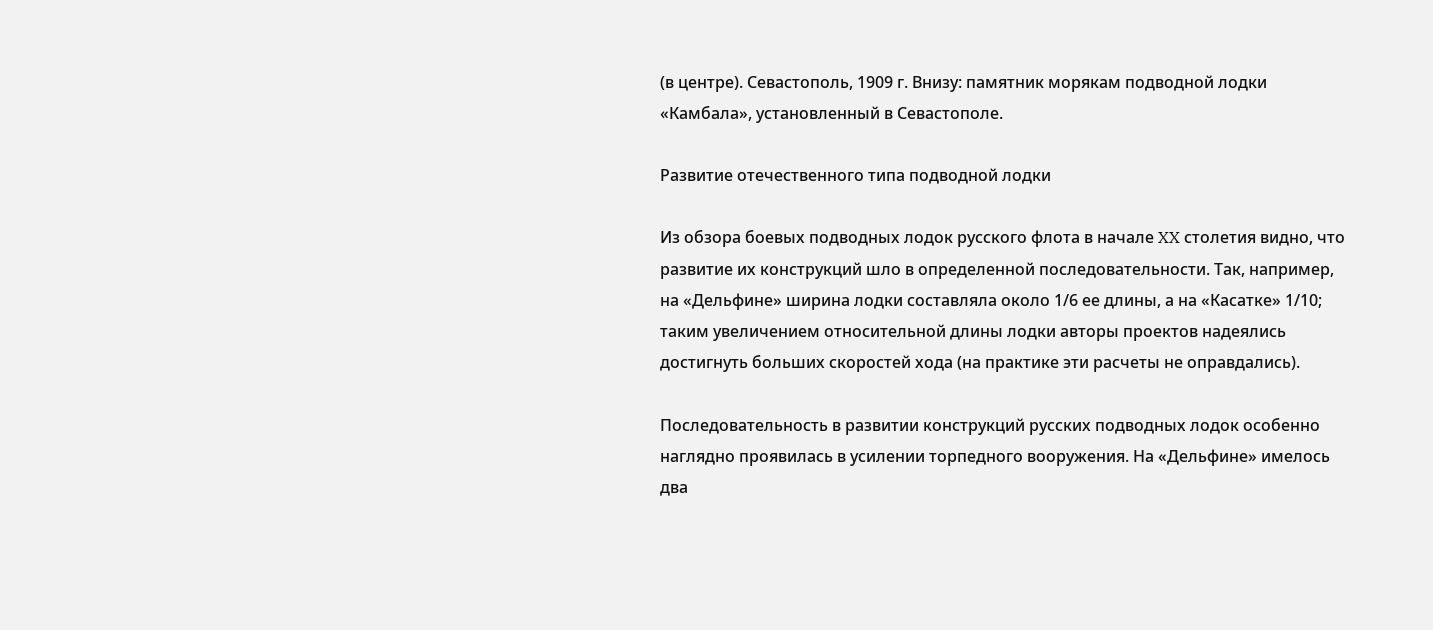(в центре). Севастополь, 1909 г. Внизу: памятник морякам подводной лодки «Камбала», установленный в Севастополе.

Развитие отечественного типа подводной лодки

Из обзора боевых подводных лодок русского флота в начале XX столетия видно, что развитие их конструкций шло в определенной последовательности. Так, например, на «Дельфине» ширина лодки составляла около 1/6 ее длины, а на «Касатке» 1/10; таким увеличением относительной длины лодки авторы проектов надеялись достигнуть больших скоростей хода (на практике эти расчеты не оправдались).

Последовательность в развитии конструкций русских подводных лодок особенно наглядно проявилась в усилении торпедного вооружения. На «Дельфине» имелось два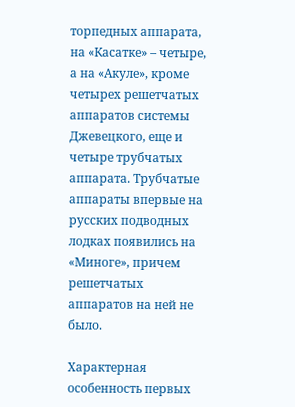торпедных аппарата, на «Касатке» – четыре, а на «Акуле», кроме четырех решетчатых аппаратов системы Джевецкого, еще и четыре трубчатых аппарата. Трубчатые аппараты впервые на русских подводных лодках появились на «Миноге», причем решетчатых аппаратов на ней не было.

Характерная особенность первых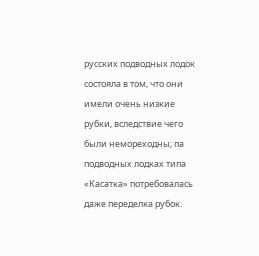русских подводных лодок состояла в том, что они имели очень низкие рубки, вследствие чего были немореходны; па подводных лодках типа «Касатка» потребовалась даже переделка рубок.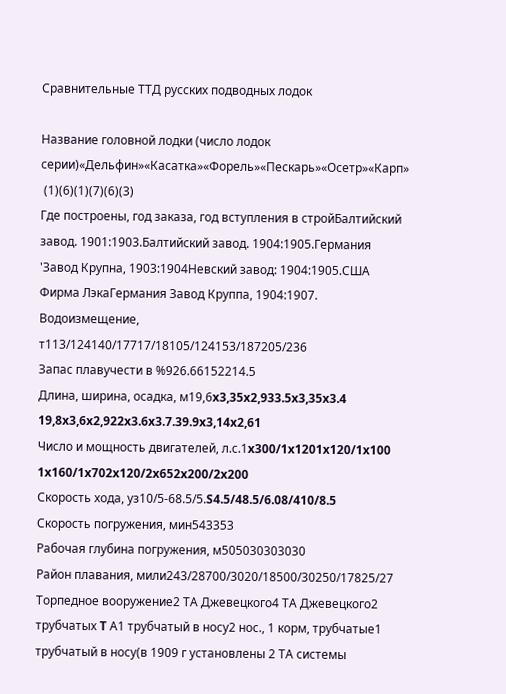Сравнительные ТТД русских подводных лодок

Название головной лодки (число лодок серии)«Дельфин»«Касатка»«Форель»«Пескарь»«Осетр»«Карп»
 (1)(6)(1)(7)(6)(3)
Где построены, год заказа, год вступления в стройБалтийский завод. 1901:1903.Балтийский завод. 1904:1905.Германия 'Завод Крупна, 1903:1904Невский завод: 1904:1905.США Фирма ЛэкаГермания Завод Круппа, 1904:1907.
Водоизмещение, т113/124140/17717/18105/124153/187205/236
Запас плавучести в %926.66152214.5
Длина, ширина, осадка, м19,6x3,35x2,933.5x3,35x3.4 19,8x3,6x2,922x3.6x3.7.39.9x3,14x2,61
Число и мощность двигателей, л.с.1x300/1x1201x120/1x100 1x160/1x702x120/2x652x200/2x200
Скорость хода, уз10/5-68.5/5.S4.5/48.5/6.08/410/8.5
Скорость погружения, мин543353
Рабочая глубина погружения, м505030303030
Район плавания, мили243/28700/3020/18500/30250/17825/27
Торпедное вооружение2 ТА Джевецкого4 ТА Джевецкого2 трубчатых T А1 трубчатый в носу2 нос., 1 корм, трубчатые1 трубчатый в носу(в 1909 г установлены 2 ТА системы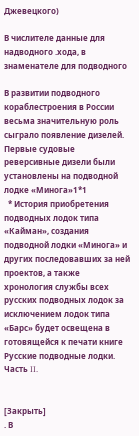Джевецкого)

В числителе данные для надводного .хода, в знаменателе для подводного

В развитии подводного кораблестроения в России весьма значительную роль сыграло появление дизелей. Первые судовые реверсивные дизели были установлены на подводной лодке «Минога»1*1
  * История приобретения подводных лодок типа «Кайман», создания подводной лодки «Минога» и других последовавших за ней проектов, а также хронология службы всех русских подводных лодок за исключением лодок типа «Барс» будет освещена в готовящейся к печати книге Русские подводные лодки. Часть II.


[Закрыть]
. В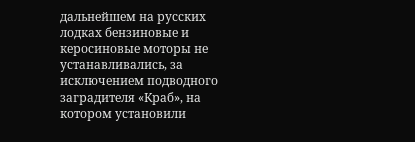дальнейшем на русских лодках бензиновые и керосиновые моторы не устанавливались, за исключением подводного заградителя «Краб», на котором установили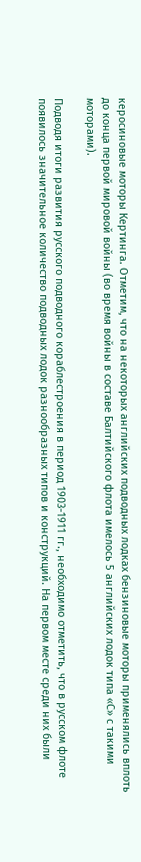керосиновые моторы Кертинга. Отметим, что на некоторых английских подводных лодках бензиновые моторы применялись вплоть до конца первой мировой войны (во время войны в составе Балтийского флота имелось 5 английских лодок типа «С» с такими моторами).

Подводя итоги развития русского подводного кораблестроения в период 1903-1911 гг., необходимо отметить, что в русском флоте появилось значительное количество подводных лодок разнообразных типов и конструкций. На первом месте среди них были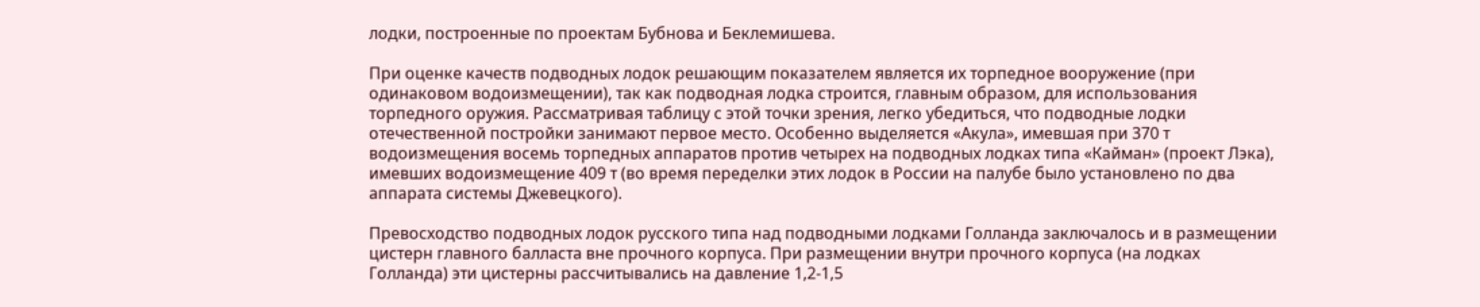лодки, построенные по проектам Бубнова и Беклемишева.

При оценке качеств подводных лодок решающим показателем является их торпедное вооружение (при одинаковом водоизмещении), так как подводная лодка строится, главным образом, для использования торпедного оружия. Рассматривая таблицу с этой точки зрения, легко убедиться, что подводные лодки отечественной постройки занимают первое место. Особенно выделяется «Акула», имевшая при 370 т водоизмещения восемь торпедных аппаратов против четырех на подводных лодках типа «Кайман» (проект Лэка), имевших водоизмещение 409 т (во время переделки этих лодок в России на палубе было установлено по два аппарата системы Джевецкого).

Превосходство подводных лодок русского типа над подводными лодками Голланда заключалось и в размещении цистерн главного балласта вне прочного корпуса. При размещении внутри прочного корпуса (на лодках Голланда) эти цистерны рассчитывались на давление 1,2-1,5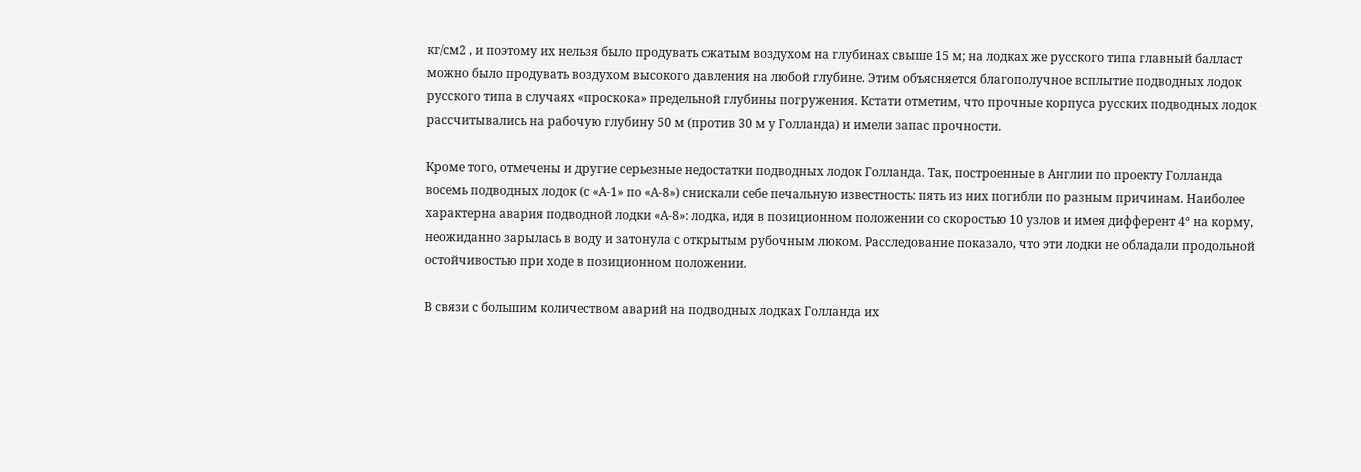кг/см2 , и поэтому их нельзя было продувать сжатым воздухом на глубинах свыше 15 м; на лодках же русского типа главный балласт можно было продувать воздухом высокого давления на любой глубине. Этим объясняется благополучное всплытие подводных лодок русского типа в случаях «проскока» предельной глубины погружения. Кстати отметим, что прочные корпуса русских подводных лодок рассчитывались на рабочую глубину 50 м (против 30 м у Голланда) и имели запас прочности.

Кроме того, отмечены и другие серьезные недостатки подводных лодок Голланда. Так, построенные в Англии по проекту Голланда восемь подводных лодок (с «А-1» по «А-8») снискали себе печальную известность: пять из них погибли по разным причинам. Наиболее характерна авария подводной лодки «А-8»: лодка, идя в позиционном положении со скоростью 10 узлов и имея дифферент 4° на корму, неожиданно зарылась в воду и затонула с открытым рубочным люком. Расследование показало, что эти лодки не обладали продольной остойчивостью при ходе в позиционном положении.

В связи с большим количеством аварий на подводных лодках Голланда их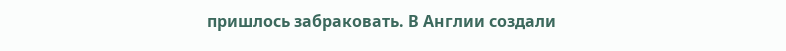пришлось забраковать. В Англии создали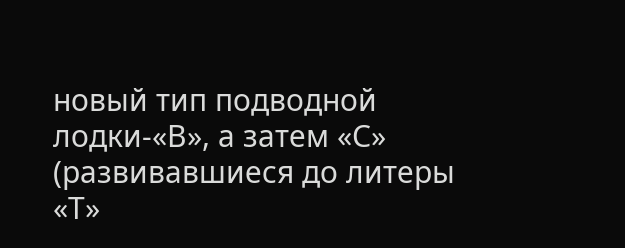новый тип подводной лодки-«В», а затем «С» (развивавшиеся до литеры «Т»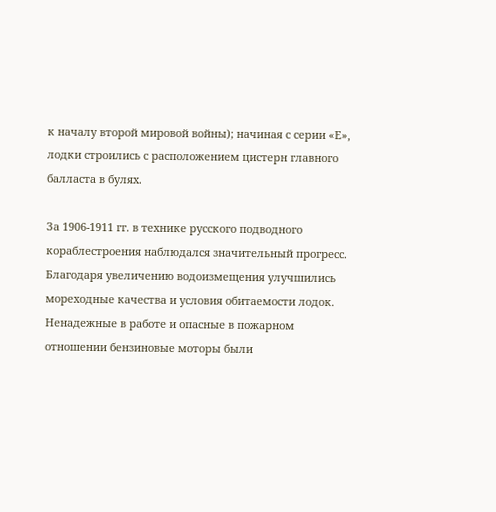к началу второй мировой войны); начиная с серии «Е», лодки строились с расположением цистерн главного балласта в булях.

За 1906-1911 гг. в технике русского подводного кораблестроения наблюдался значительный прогресс. Благодаря увеличению водоизмещения улучшились мореходные качества и условия обитаемости лодок. Ненадежные в работе и опасные в пожарном отношении бензиновые моторы были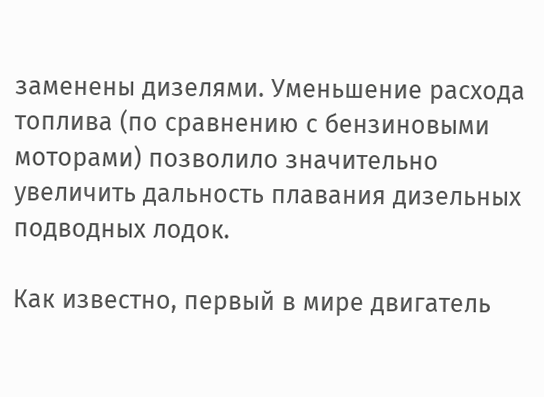заменены дизелями. Уменьшение расхода топлива (по сравнению с бензиновыми моторами) позволило значительно увеличить дальность плавания дизельных подводных лодок.

Как известно, первый в мире двигатель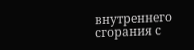внутреннего сгорания с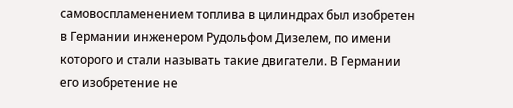самовоспламенением топлива в цилиндрах был изобретен в Германии инженером Рудольфом Дизелем, по имени которого и стали называть такие двигатели. В Германии его изобретение не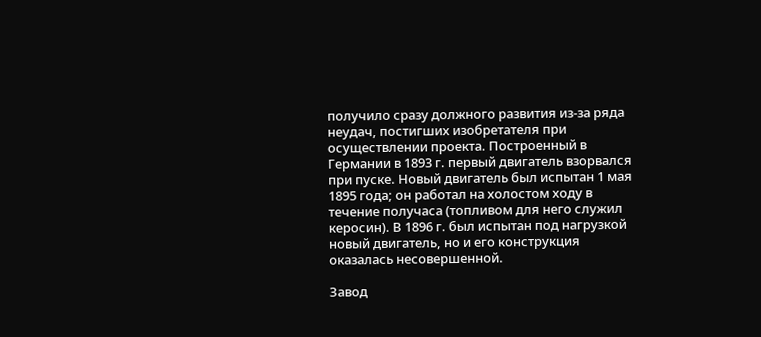получило сразу должного развития из-за ряда неудач, постигших изобретателя при осуществлении проекта. Построенный в Германии в 1893 г. первый двигатель взорвался при пуске. Новый двигатель был испытан 1 мая 1895 года; он работал на холостом ходу в течение получаса (топливом для него служил керосин). В 1896 г. был испытан под нагрузкой новый двигатель, но и его конструкция оказалась несовершенной.

Завод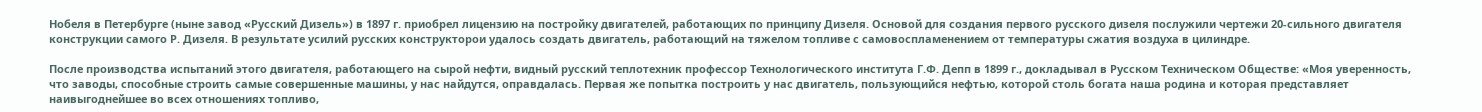Нобеля в Петербурге (ныне завод «Русский Дизель») в 1897 г. приобрел лицензию на постройку двигателей, работающих по принципу Дизеля. Основой для создания первого русского дизеля послужили чертежи 20-сильного двигателя конструкции самого Р. Дизеля. В результате усилий русских конструкторои удалось создать двигатель, работающий на тяжелом топливе с самовоспламенением от температуры сжатия воздуха в цилиндре.

После производства испытаний этого двигателя, работающего на сырой нефти, видный русский теплотехник профессор Технологического института Г.Ф. Депп в 1899 г., докладывал в Русском Техническом Обществе: «Моя уверенность, что заводы, способные строить самые совершенные машины, у нас найдутся, оправдалась. Первая же попытка построить у нас двигатель, пользующийся нефтью, которой столь богата наша родина и которая представляет наивыгоднейшее во всех отношениях топливо,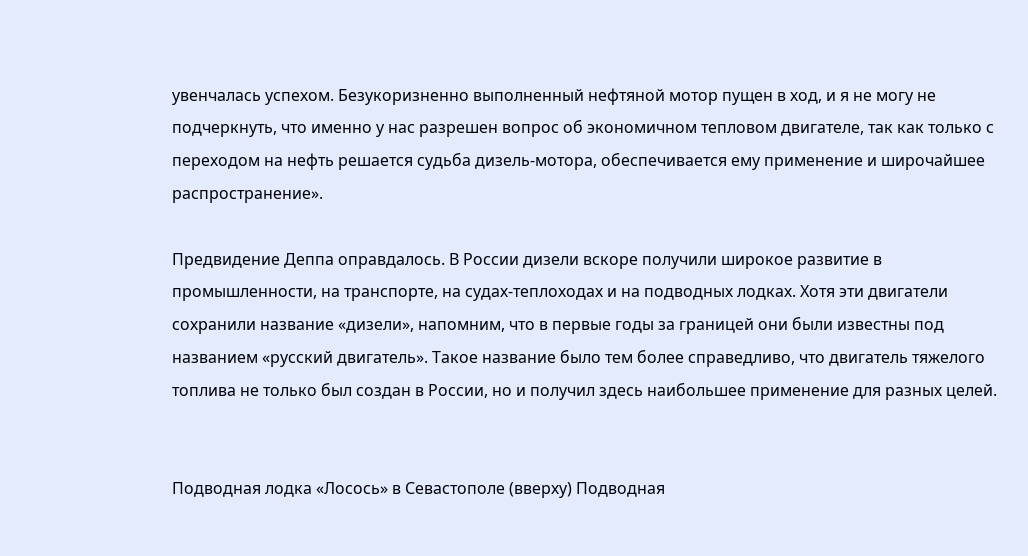увенчалась успехом. Безукоризненно выполненный нефтяной мотор пущен в ход, и я не могу не подчеркнуть, что именно у нас разрешен вопрос об экономичном тепловом двигателе, так как только с переходом на нефть решается судьба дизель-мотора, обеспечивается ему применение и широчайшее распространение».

Предвидение Деппа оправдалось. В России дизели вскоре получили широкое развитие в промышленности, на транспорте, на судах-теплоходах и на подводных лодках. Хотя эти двигатели сохранили название «дизели», напомним, что в первые годы за границей они были известны под названием «русский двигатель». Такое название было тем более справедливо, что двигатель тяжелого топлива не только был создан в России, но и получил здесь наибольшее применение для разных целей.


Подводная лодка «Лосось» в Севастополе (вверху) Подводная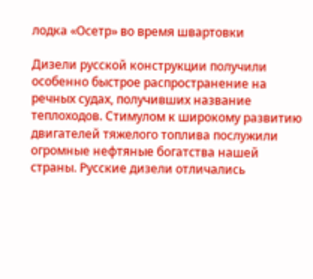лодка «Осетр» во время швартовки

Дизели русской конструкции получили особенно быстрое распространение на речных судах, получивших название теплоходов. Стимулом к широкому развитию двигателей тяжелого топлива послужили огромные нефтяные богатства нашей страны. Русские дизели отличались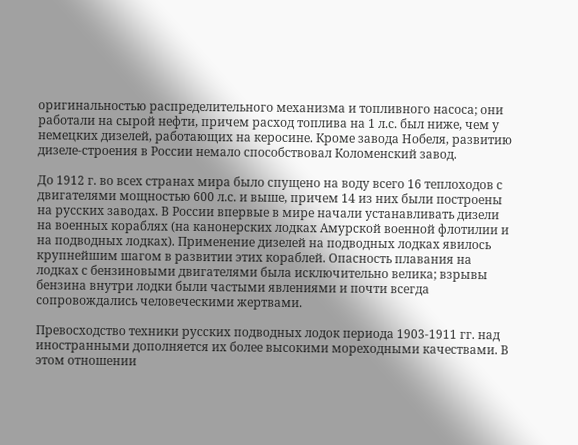оригинальностью распределительного механизма и топливного насоса; они работали на сырой нефти, причем расход топлива на 1 л.с. был ниже, чем у немецких дизелей, работающих на керосине. Кроме завода Нобеля, развитию дизеле-строения в России немало способствовал Коломенский завод.

До 1912 г. во всех странах мира было спущено на воду всего 16 теплоходов с двигателями мощностью 600 л.с. и выше, причем 14 из них были построены на русских заводах. В России впервые в мире начали устанавливать дизели на военных кораблях (на канонерских лодках Амурской военной флотилии и на подводных лодках). Применение дизелей на подводных лодках явилось крупнейшим шагом в развитии этих кораблей. Опасность плавания на лодках с бензиновыми двигателями была исключительно велика; взрывы бензина внутри лодки были частыми явлениями и почти всегда сопровождались человеческими жертвами.

Превосходство техники русских подводных лодок периода 1903-1911 гг. над иностранными дополняется их более высокими мореходными качествами. В этом отношении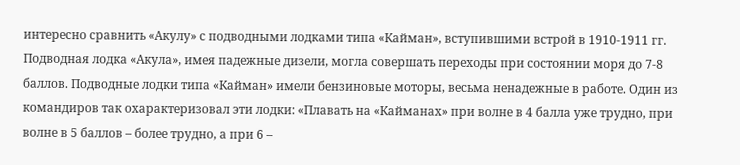интересно сравнить «Акулу» с подводными лодками типа «Кайман», вступившими встрой в 1910-1911 гг. Подводная лодка «Акула», имея падежные дизели, могла совершать переходы при состоянии моря до 7-8 баллов. Подводные лодки типа «Кайман» имели бензиновые моторы, весьма ненадежные в работе. Один из командиров так охарактеризовал эти лодки: «Плавать на «Кайманах» при волне в 4 балла уже трудно, при волне в 5 баллов – более трудно, а при 6 –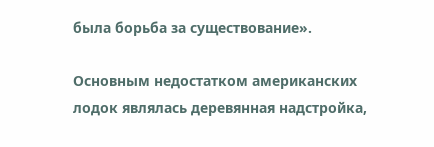была борьба за существование».

Основным недостатком американских лодок являлась деревянная надстройка,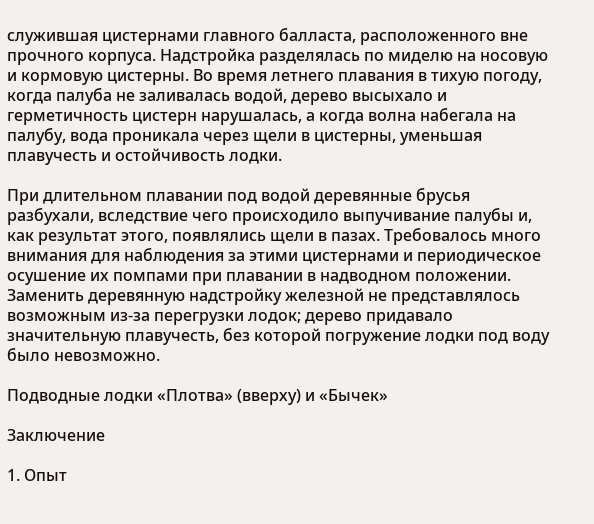служившая цистернами главного балласта, расположенного вне прочного корпуса. Надстройка разделялась по миделю на носовую и кормовую цистерны. Во время летнего плавания в тихую погоду, когда палуба не заливалась водой, дерево высыхало и герметичность цистерн нарушалась, а когда волна набегала на палубу, вода проникала через щели в цистерны, уменьшая плавучесть и остойчивость лодки.

При длительном плавании под водой деревянные брусья разбухали, вследствие чего происходило выпучивание палубы и, как результат этого, появлялись щели в пазах. Требовалось много внимания для наблюдения за этими цистернами и периодическое осушение их помпами при плавании в надводном положении. Заменить деревянную надстройку железной не представлялось возможным из-за перегрузки лодок; дерево придавало значительную плавучесть, без которой погружение лодки под воду было невозможно.

Подводные лодки «Плотва» (вверху) и «Бычек»

Заключение

1. Опыт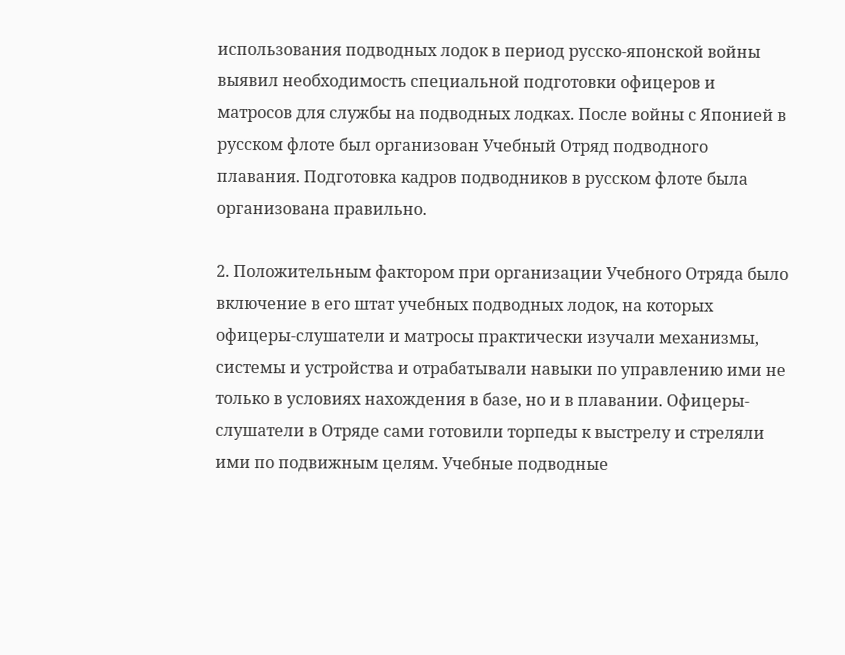использования подводных лодок в период русско-японской войны выявил необходимость специальной подготовки офицеров и матросов для службы на подводных лодках. После войны с Японией в русском флоте был организован Учебный Отряд подводного плавания. Подготовка кадров подводников в русском флоте была организована правильно.

2. Положительным фактором при организации Учебного Отряда было включение в его штат учебных подводных лодок, на которых офицеры-слушатели и матросы практически изучали механизмы, системы и устройства и отрабатывали навыки по управлению ими не только в условиях нахождения в базе, но и в плавании. Офицеры-слушатели в Отряде сами готовили торпеды к выстрелу и стреляли ими по подвижным целям. Учебные подводные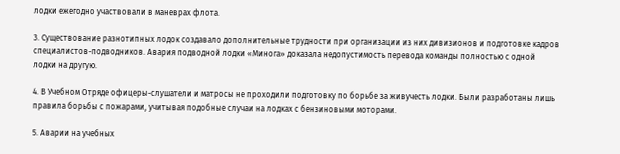лодки ежегодно участвовали в маневрах флота.

3. Существование разнотипных лодок создавало дополнительные трудности при организации из них дивизионов и подготовке кадров специалистов-подводников. Авария подводной лодки «Минога» доказала недопустимость перевода команды полностью с одной лодки на другую.

4. В Учебном Отряде офицеры-слушатели и матросы не проходили подготовку по борьбе за живучесть лодки. Были разработаны лишь правила борьбы с пожарами, учитывая подобные случаи на лодках с бензиновыми моторами.

5. Аварии на учебных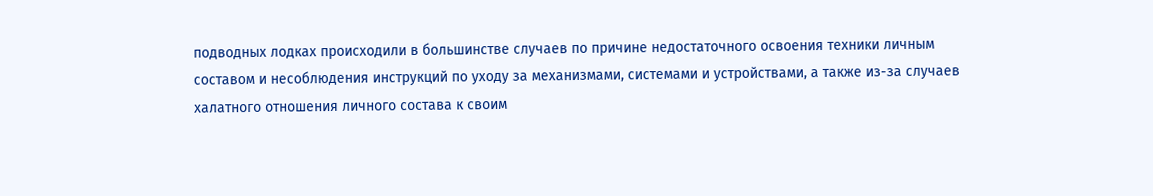подводных лодках происходили в большинстве случаев по причине недостаточного освоения техники личным составом и несоблюдения инструкций по уходу за механизмами, системами и устройствами, а также из-за случаев халатного отношения личного состава к своим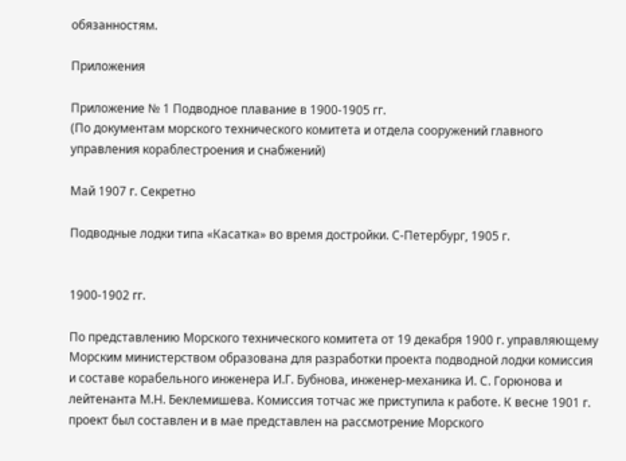обязанностям.

Приложения

Приложение № 1 Подводное плавание в 1900-1905 гг.
(По документам морского технического комитета и отдела сооружений главного управления кораблестроения и снабжений)

Май 1907 г. Секретно

Подводные лодки типа «Касатка» во время достройки. С-Петербург, 1905 г.


1900-1902 гг.

По представлению Морского технического комитета от 19 декабря 1900 г. управляющему Морским министерством образована для разработки проекта подводной лодки комиссия и составе корабельного инженера И.Г. Бубнова, инженер-механика И. С. Горюнова и лейтенанта М.Н. Беклемишева. Комиссия тотчас же приступила к работе. К весне 1901 г. проект был составлен и в мае представлен на рассмотрение Морского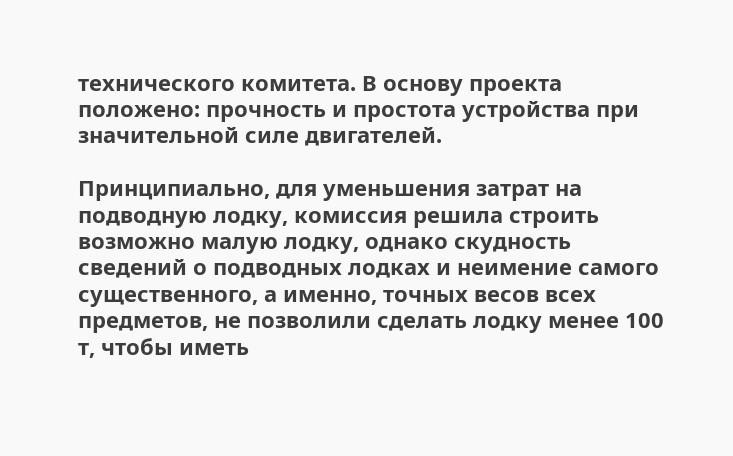технического комитета. В основу проекта положено: прочность и простота устройства при значительной силе двигателей.

Принципиально, для уменьшения затрат на подводную лодку, комиссия решила строить возможно малую лодку, однако скудность сведений о подводных лодках и неимение самого существенного, а именно, точных весов всех предметов, не позволили сделать лодку менее 100 т, чтобы иметь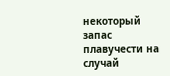некоторый запас плавучести на случай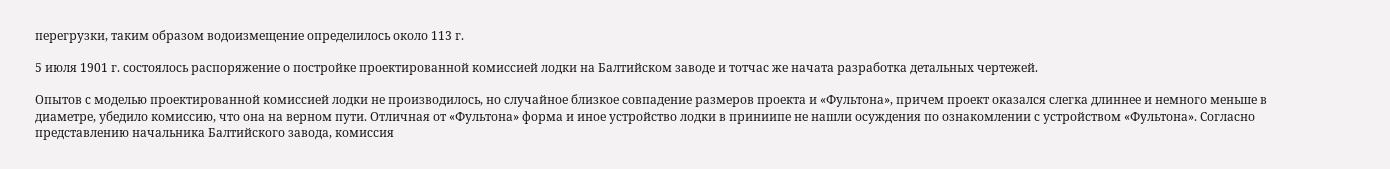перегрузки, таким образом водоизмещение определилось около 113 г.

5 июля 1901 г. состоялось распоряжение о постройке проектированной комиссией лодки на Балтийском заводе и тотчас же начата разработка детальных чертежей.

Опытов с моделью проектированной комиссией лодки не производилось, но случайное близкое совпадение размеров проекта и «Фультона», причем проект оказался слегка длиннее и немного меньше в диаметре, убедило комиссию, что она на верном пути. Отличная от «Фультона» форма и иное устройство лодки в приниипе не нашли осуждения по ознакомлении с устройством «Фультона». Согласно представлению начальника Балтийского завода, комиссия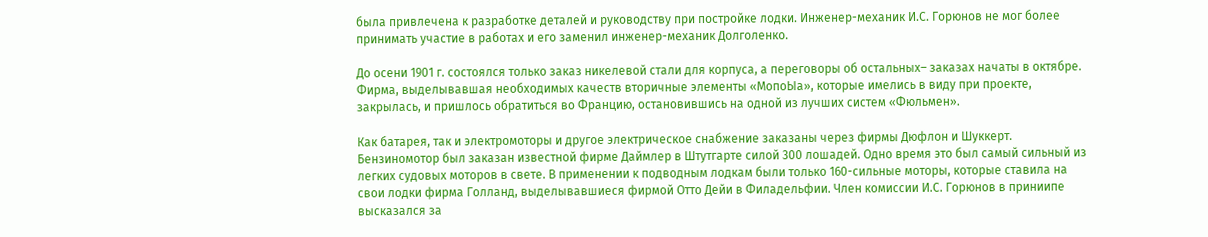была привлечена к разработке деталей и руководству при постройке лодки. Инженер-механик И.С. Горюнов не мог более принимать участие в работах и его заменил инженер-механик Долголенко.

До осени 1901 г. состоялся только заказ никелевой стали для корпуса, а переговоры об остальных– заказах начаты в октябре. Фирма, выделывавшая необходимых качеств вторичные элементы «МопоЫа», которые имелись в виду при проекте, закрылась, и пришлось обратиться во Францию, остановившись на одной из лучших систем «Фюльмен».

Как батарея, так и электромоторы и другое электрическое снабжение заказаны через фирмы Дюфлон и Шуккерт. Бензиномотор был заказан известной фирме Даймлер в Штутгарте силой 300 лошадей. Одно время это был самый сильный из легких судовых моторов в свете. В применении к подводным лодкам были только 160-сильные моторы, которые ставила на свои лодки фирма Голланд, выделывавшиеся фирмой Отто Дейи в Филадельфии. Член комиссии И.С. Горюнов в приниипе высказался за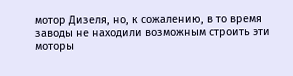мотор Дизеля, но, к сожалению, в то время заводы не находили возможным строить эти моторы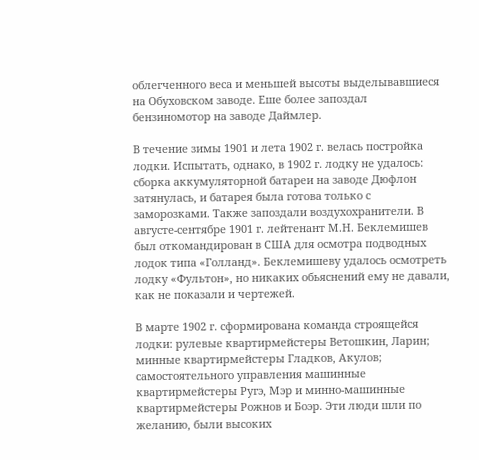облегченного веса и меньшей высоты выделывавшиеся на Обуховском заводе. Еше более запоздал бензиномотор на заводе Даймлер.

В течение зимы 1901 и лета 1902 г. велась постройка лодки. Испытать, однако, в 1902 г. лодку не удалось: сборка аккумуляторной батареи на заводе Дюфлон затянулась, и батарея была готова только с заморозками. Также запоздали воздухохранители. В августе-сентябре 1901 г. лейтенант М.Н. Беклемишев был откомандирован в США для осмотра подводных лодок типа «Голланд». Беклемишеву удалось осмотреть лодку «Фультон», но никаких обьяснений ему не давали, как не показали и чертежей.

В марте 1902 г. сформирована команда строящейся лодки: рулевые квартирмейстеры Ветошкин, Ларин; минные квартирмейстеры Гладков, Акулов; самостоятельного управления машинные квартирмейстеры Ругэ, Мэр и минно-машинные квартирмейстеры Рожнов и Боэр. Эти люди шли по желанию, были высоких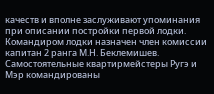качеств и вполне заслуживают упоминания при описании постройки первой лодки. Командиром лодки назначен член комиссии капитан 2 ранга М.Н. Беклемишев. Самостоятельные квартирмейстеры Ругэ и Мэр командированы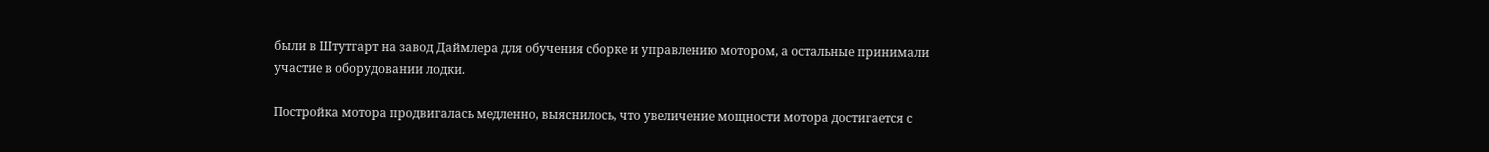были в Штутгарт на завод Даймлера для обучения сборке и управлению мотором, а остальные принимали участие в оборудовании лодки.

Постройка мотора продвигалась медленно, выяснилось, что увеличение мощности мотора достигается с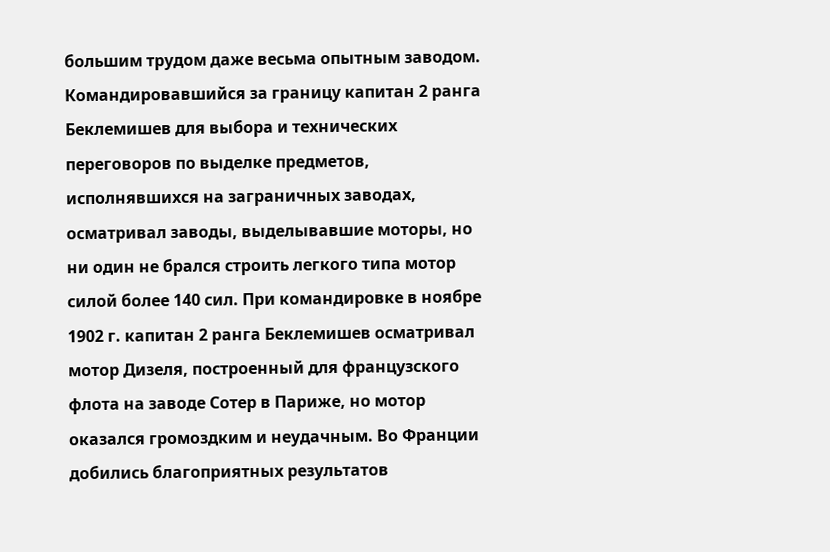большим трудом даже весьма опытным заводом. Командировавшийся за границу капитан 2 ранга Беклемишев для выбора и технических переговоров по выделке предметов, исполнявшихся на заграничных заводах, осматривал заводы, выделывавшие моторы, но ни один не брался строить легкого типа мотор силой более 140 сил. При командировке в ноябре 1902 г. капитан 2 ранга Беклемишев осматривал мотор Дизеля, построенный для французского флота на заводе Сотер в Париже, но мотор оказался громоздким и неудачным. Во Франции добились благоприятных результатов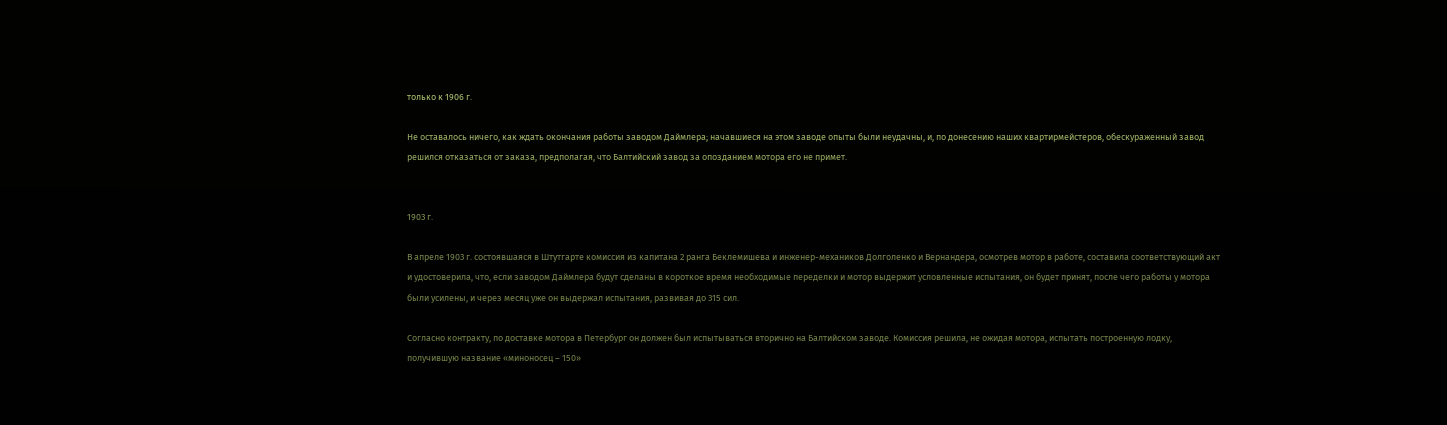только к 1906 г.

Не оставалось ничего, как ждать окончания работы заводом Даймлера; начавшиеся на этом заводе опыты были неудачны, и, по донесению наших квартирмейстеров, обескураженный завод решился отказаться от заказа, предполагая, что Балтийский завод за опозданием мотора его не примет.


1903 г.

В апреле 1903 г. состоявшаяся в Штутгарте комиссия из капитана 2 ранга Беклемишева и инженер-механиков Долголенко и Вернандера, осмотрев мотор в работе, составила соответствующий акт и удостоверила, что, если заводом Даймлера будут сделаны в короткое время необходимые переделки и мотор выдержит условленные испытания, он будет принят, после чего работы у мотора были усилены, и через месяц уже он выдержал испытания, развивая до 315 сил.

Согласно контракту, по доставке мотора в Петербург он должен был испытываться вторично на Балтийском заводе. Комиссия решила, не ожидая мотора, испытать построенную лодку, получившую название «миноносец – 150»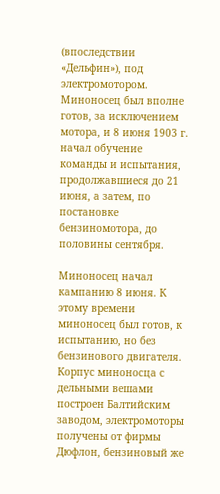(впоследствии «Дельфин»), под электромотором. Миноносец был вполне готов, за исключением мотора, и 8 июня 1903 г. начал обучение команды и испытания, продолжавшиеся до 21 июня, а затем, по постановке бензиномотора, до половины сентября.

Миноносец начал кампанию 8 июня. К этому времени миноносец был готов, к испытанию, но без бензинового двигателя. Корпус миноносца с дельными вешами построен Балтийским заводом, электромоторы получены от фирмы Дюфлон, бензиновый же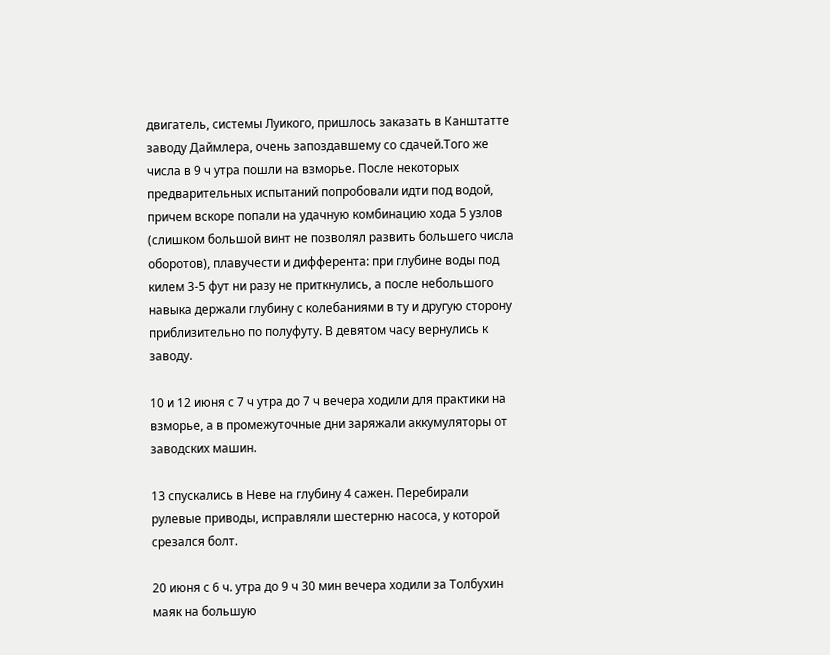двигатель, системы Луикого, пришлось заказать в Канштатте заводу Даймлера, очень запоздавшему со сдачей.Того же числа в 9 ч утра пошли на взморье. После некоторых предварительных испытаний попробовали идти под водой, причем вскоре попали на удачную комбинацию хода 5 узлов (слишком большой винт не позволял развить большего числа оборотов), плавучести и дифферента: при глубине воды под килем 3-5 фут ни разу не приткнулись, а после небольшого навыка держали глубину с колебаниями в ту и другую сторону приблизительно по полуфуту. В девятом часу вернулись к заводу.

10 и 12 июня с 7 ч утра до 7 ч вечера ходили для практики на взморье, а в промежуточные дни заряжали аккумуляторы от заводских машин.

13 спускались в Неве на глубину 4 сажен. Перебирали рулевые приводы, исправляли шестерню насоса, у которой срезался болт.

20 июня с 6 ч. утра до 9 ч 30 мин вечера ходили за Толбухин маяк на большую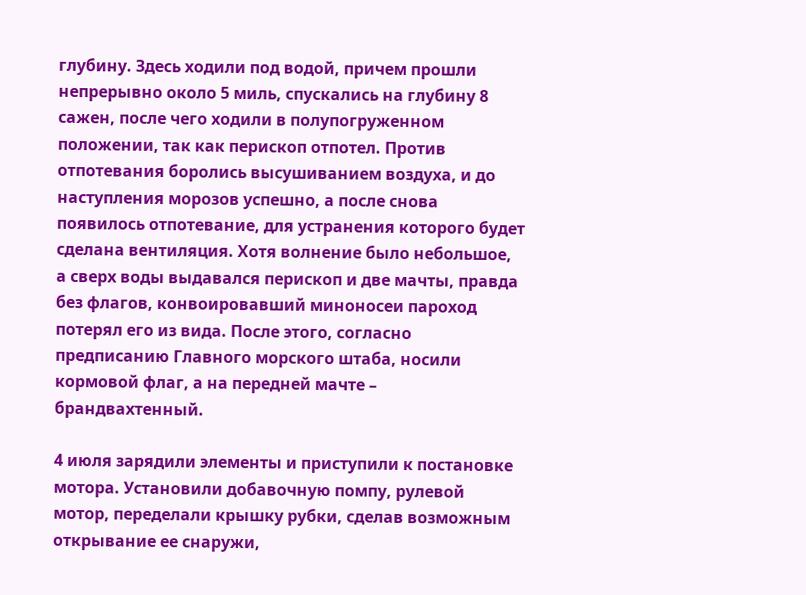глубину. Здесь ходили под водой, причем прошли непрерывно около 5 миль, спускались на глубину 8 сажен, после чего ходили в полупогруженном положении, так как перископ отпотел. Против отпотевания боролись высушиванием воздуха, и до наступления морозов успешно, а после снова появилось отпотевание, для устранения которого будет сделана вентиляция. Хотя волнение было небольшое, а сверх воды выдавался перископ и две мачты, правда без флагов, конвоировавший миноносеи пароход потерял его из вида. После этого, согласно предписанию Главного морского штаба, носили кормовой флаг, а на передней мачте – брандвахтенный.

4 июля зарядили элементы и приступили к постановке мотора. Установили добавочную помпу, рулевой мотор, переделали крышку рубки, сделав возможным открывание ее снаружи,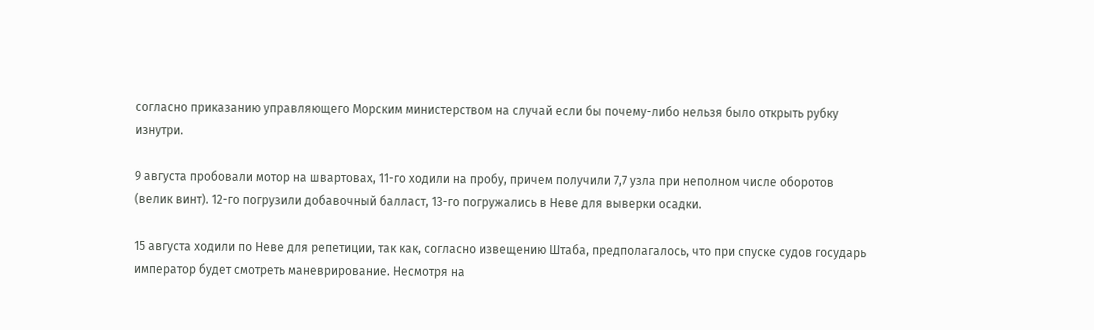согласно приказанию управляющего Морским министерством на случай если бы почему-либо нельзя было открыть рубку изнутри.

9 августа пробовали мотор на швартовах, 11-го ходили на пробу, причем получили 7,7 узла при неполном числе оборотов (велик винт). 12-го погрузили добавочный балласт, 13-го погружались в Неве для выверки осадки.

15 августа ходили по Неве для репетиции, так как, согласно извещению Штаба, предполагалось, что при спуске судов государь император будет смотреть маневрирование. Несмотря на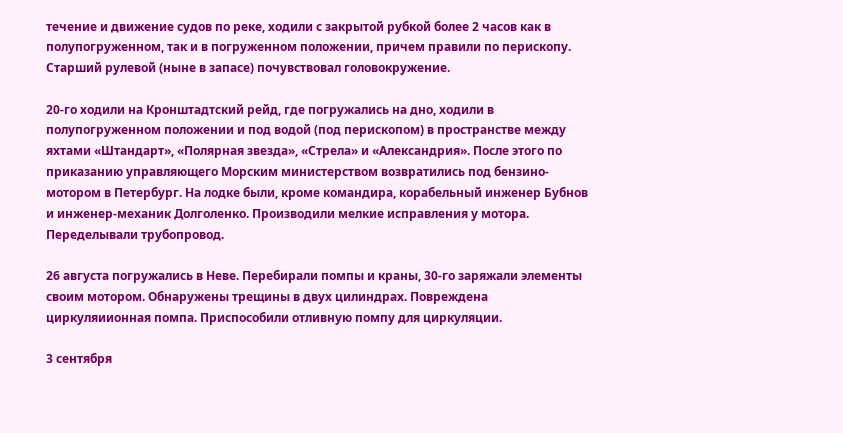течение и движение судов по реке, ходили с закрытой рубкой более 2 часов как в полупогруженном, так и в погруженном положении, причем правили по перископу. Старший рулевой (ныне в запасе) почувствовал головокружение.

20-го ходили на Кронштадтский рейд, где погружались на дно, ходили в полупогруженном положении и под водой (под перископом) в пространстве между яхтами «Штандарт», «Полярная звезда», «Стрела» и «Александрия». После этого по приказанию управляющего Морским министерством возвратились под бензино-мотором в Петербург. На лодке были, кроме командира, корабельный инженер Бубнов и инженер-механик Долголенко. Производили мелкие исправления у мотора. Переделывали трубопровод.

26 августа погружались в Неве. Перебирали помпы и краны, 30-го заряжали элементы своим мотором. Обнаружены трещины в двух цилиндрах. Повреждена циркуляиионная помпа. Приспособили отливную помпу для циркуляции.

3 сентября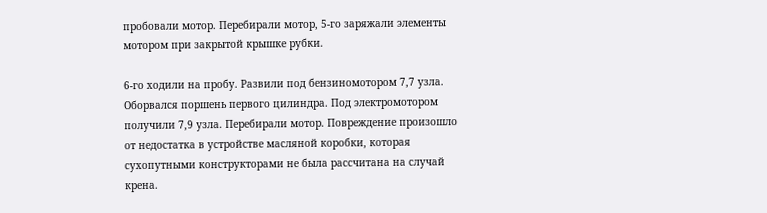пробовали мотор. Перебирали мотор, 5-го заряжали элементы мотором при закрытой крышке рубки.

6-го ходили на пробу. Развили под бензиномотором 7,7 узла. Оборвался поршень первого цилиндра. Под электромотором получили 7,9 узла. Перебирали мотор. Повреждение произошло от недостатка в устройстве масляной коробки, которая сухопутными конструкторами не была рассчитана на случай крена.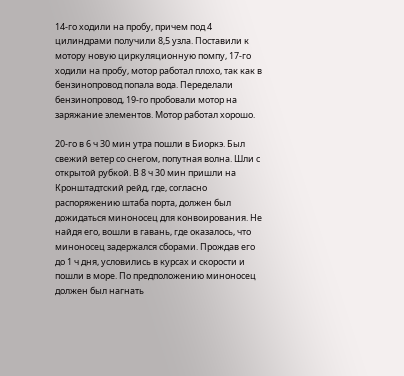14-го ходили на пробу, причем под 4 цилиндрами получили 8,5 узла. Поставили к мотору новую циркуляционную помпу, 17-го ходили на пробу, мотор работал плохо, так как в бензинопровод попала вода. Переделали бензинопровод, 19-го пробовали мотор на заряжание элементов. Мотор работал хорошо.

20-го в 6 ч 30 мин утра пошли в Биоркэ. Был свежий ветер со снегом, попутная волна. Шли с открытой рубкой. В 8 ч 30 мин пришли на Кронштадтский рейд, где, согласно распоряжению штаба порта, должен был дожидаться миноносец для конвоирования. Не найдя его, вошли в гавань, где оказалось, что миноносец задержался сборами. Прождав его до 1 ч дня, условились в курсах и скорости и пошли в море. По предположению миноносец должен был нагнать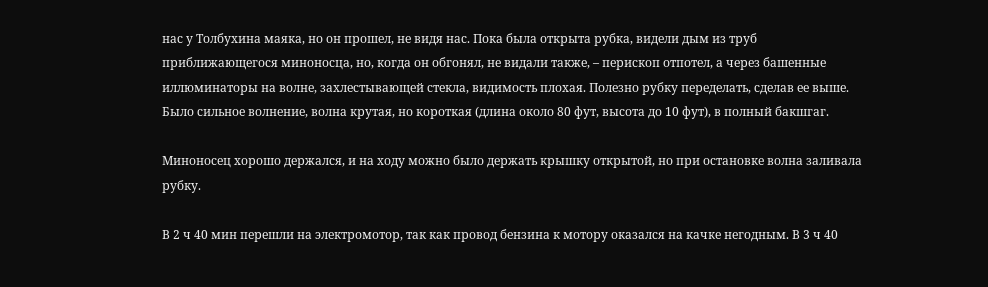нас у Толбухина маяка, но он прошел, не видя нас. Пока была открыта рубка, видели дым из труб приближающегося миноносца, но, когда он обгонял, не видали также, – перископ отпотел, а через башенные иллюминаторы на волне, захлестывающей стекла, видимость плохая. Полезно рубку переделать, сделав ее выше. Было сильное волнение, волна крутая, но короткая (длина около 80 фут, высота до 10 фут), в полный бакшгаг.

Миноносец хорошо держался, и на ходу можно было держать крышку открытой, но при остановке волна заливала рубку.

В 2 ч 40 мин перешли на электромотор, так как провод бензина к мотору оказался на качке негодным. В 3 ч 40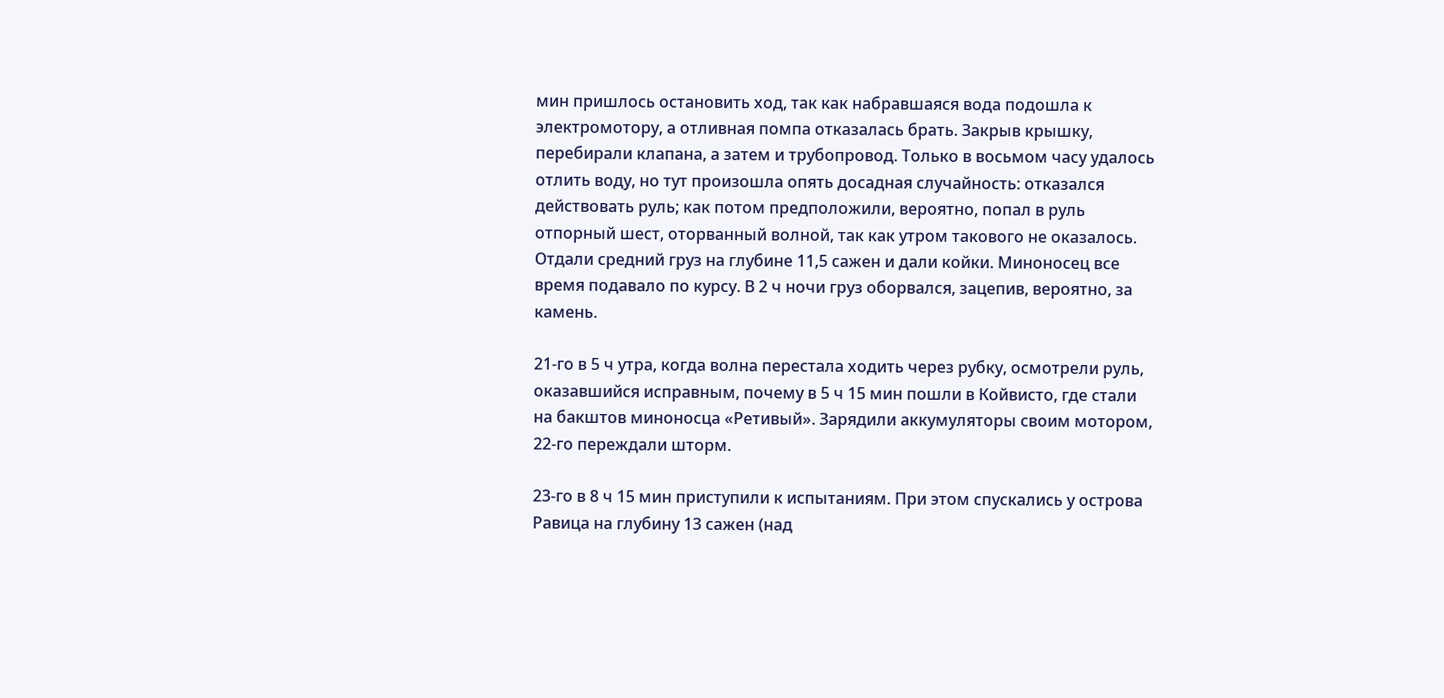мин пришлось остановить ход, так как набравшаяся вода подошла к электромотору, а отливная помпа отказалась брать. Закрыв крышку, перебирали клапана, а затем и трубопровод. Только в восьмом часу удалось отлить воду, но тут произошла опять досадная случайность: отказался действовать руль; как потом предположили, вероятно, попал в руль отпорный шест, оторванный волной, так как утром такового не оказалось. Отдали средний груз на глубине 11,5 сажен и дали койки. Миноносец все время подавало по курсу. В 2 ч ночи груз оборвался, зацепив, вероятно, за камень.

21-го в 5 ч утра, когда волна перестала ходить через рубку, осмотрели руль, оказавшийся исправным, почему в 5 ч 15 мин пошли в Койвисто, где стали на бакштов миноносца «Ретивый». Зарядили аккумуляторы своим мотором, 22-го переждали шторм.

23-го в 8 ч 15 мин приступили к испытаниям. При этом спускались у острова Равица на глубину 13 сажен (над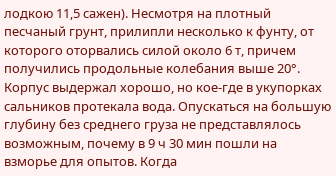лодкою 11,5 сажен). Несмотря на плотный песчаный грунт, прилипли несколько к фунту, от которого оторвались силой около 6 т, причем получились продольные колебания выше 20°. Корпус выдержал хорошо, но кое-где в укупорках сальников протекала вода. Опускаться на большую глубину без среднего груза не представлялось возможным, почему в 9 ч 30 мин пошли на взморье для опытов. Когда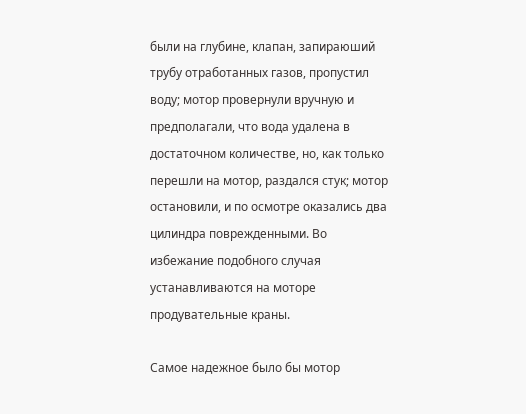были на глубине, клапан, запираюший трубу отработанных газов, пропустил воду; мотор провернули вручную и предполагали, что вода удалена в достаточном количестве, но, как только перешли на мотор, раздался стук; мотор остановили, и по осмотре оказались два цилиндра поврежденными. Во избежание подобного случая устанавливаются на моторе продувательные краны.

Самое надежное было бы мотор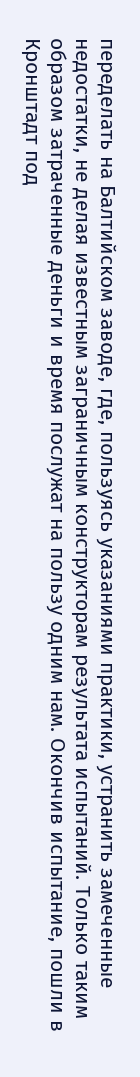переделать на Балтийском заводе, где, пользуясь указаниями практики, устранить замеченные недостатки, не делая известным заграничным конструкторам результата испытаний. Только таким образом затраченные деньги и время послужат на пользу одним нам. Окончив испытание, пошли в Кронштадт под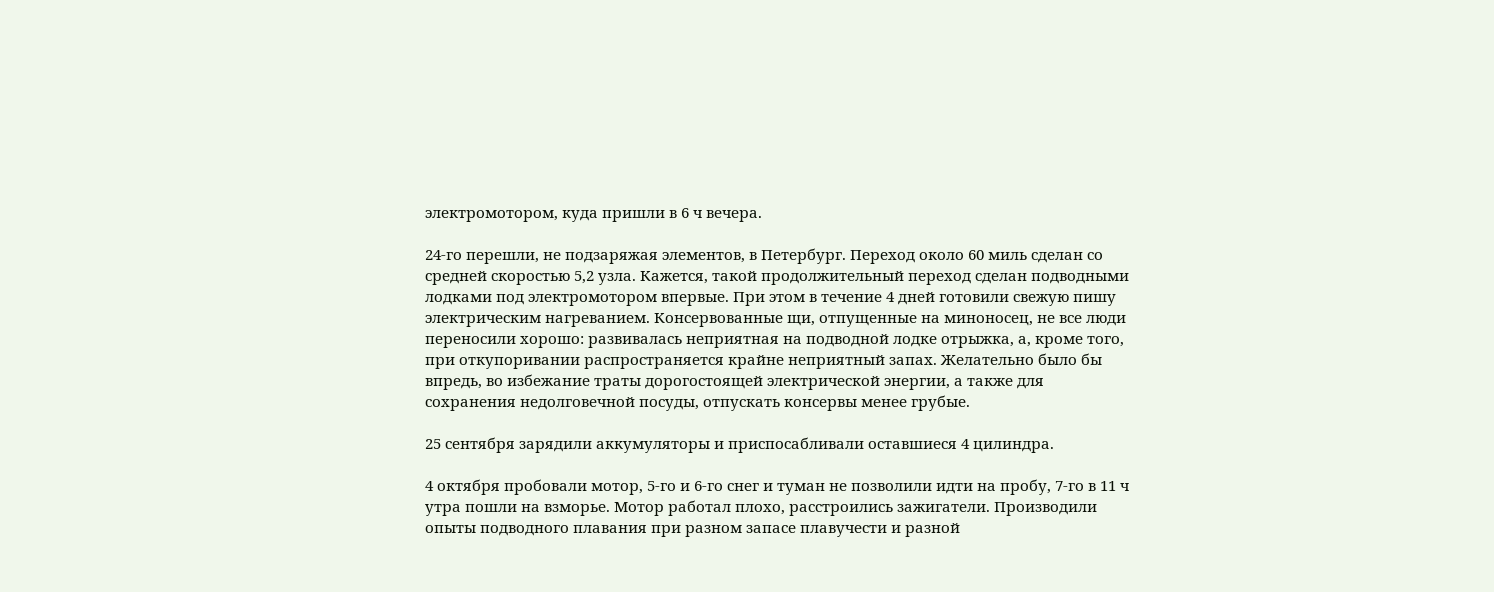электромотором, куда пришли в 6 ч вечера.

24-го перешли, не подзаряжая элементов, в Петербург. Переход около 60 миль сделан со средней скоростью 5,2 узла. Кажется, такой продолжительный переход сделан подводными лодками под электромотором впервые. При этом в течение 4 дней готовили свежую пишу электрическим нагреванием. Консервованные щи, отпущенные на миноносец, не все люди переносили хорошо: развивалась неприятная на подводной лодке отрыжка, а, кроме того, при откупоривании распространяется крайне неприятный запах. Желательно было бы впредь, во избежание траты дорогостоящей электрической энергии, а также для сохранения недолговечной посуды, отпускать консервы менее грубые.

25 сентября зарядили аккумуляторы и приспосабливали оставшиеся 4 цилиндра.

4 октября пробовали мотор, 5-го и 6-го снег и туман не позволили идти на пробу, 7-го в 11 ч утра пошли на взморье. Мотор работал плохо, расстроились зажигатели. Производили опыты подводного плавания при разном запасе плавучести и разной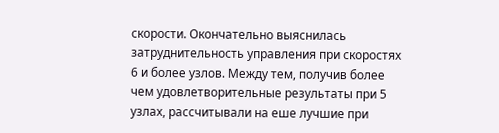скорости. Окончательно выяснилась затруднительность управления при скоростях 6 и более узлов. Между тем, получив более чем удовлетворительные результаты при 5 узлах, рассчитывали на еше лучшие при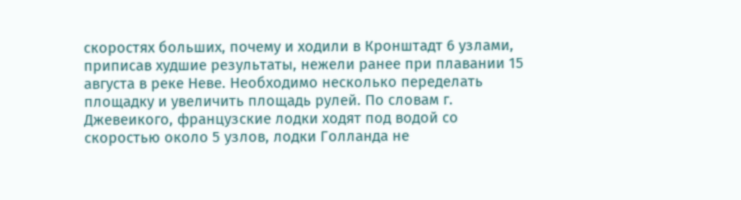скоростях больших, почему и ходили в Кронштадт 6 узлами, приписав худшие результаты, нежели ранее при плавании 15 августа в реке Неве. Необходимо несколько переделать площадку и увеличить площадь рулей. По словам г. Джевеикого, французские лодки ходят под водой со скоростью около 5 узлов, лодки Голланда не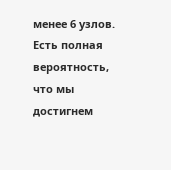менее 6 узлов. Есть полная вероятность, что мы достигнем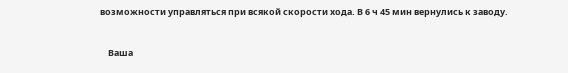возможности управляться при всякой скорости хода. В 6 ч 45 мин вернулись к заводу.


    Ваша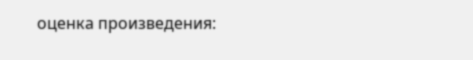оценка произведения: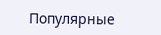Популярные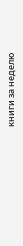книги за неделю